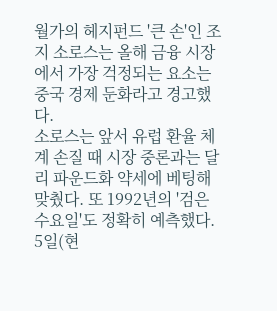월가의 헤지펀드 '큰 손'인 조지 소로스는 올해 금융 시장에서 가장 걱정되는 요소는 중국 경제 둔화라고 경고했다.
소로스는 앞서 유럽 환율 체계 손질 때 시장 중론과는 달리 파운드화 약세에 베팅해 맞췄다. 또 1992년의 '검은 수요일'도 정확히 예측했다.
5일(현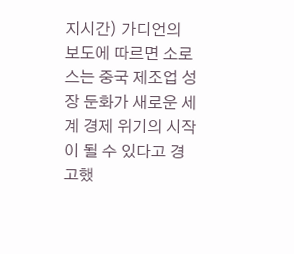지시간) 가디언의 보도에 따르면 소로스는 중국 제조업 성장 둔화가 새로운 세계 경제 위기의 시작이 될 수 있다고 경고했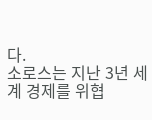다.
소로스는 지난 3년 세계 경제를 위협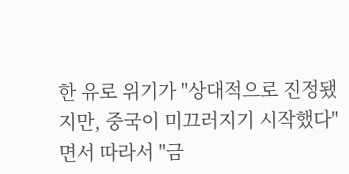한 유로 위기가 "상대적으로 진정됐지만, 중국이 미끄러지기 시작했다"면서 따라서 "금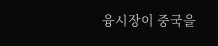융시장이 중국을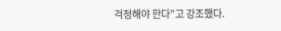걱정해야 한다"고 강조했다.